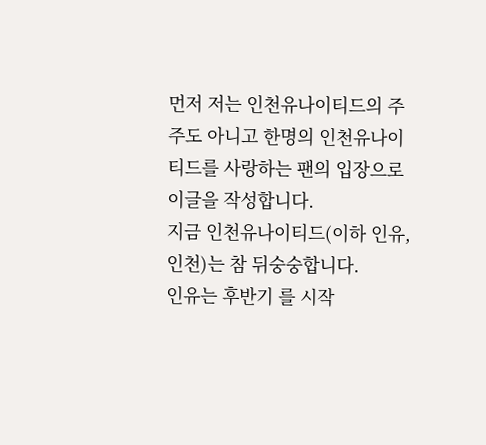먼저 저는 인천유나이티드의 주주도 아니고 한명의 인천유나이티드를 사랑하는 팬의 입장으로 이글을 작성합니다.
지금 인천유나이티드(이하 인유,인천)는 참 뒤숭숭합니다.
인유는 후반기 를 시작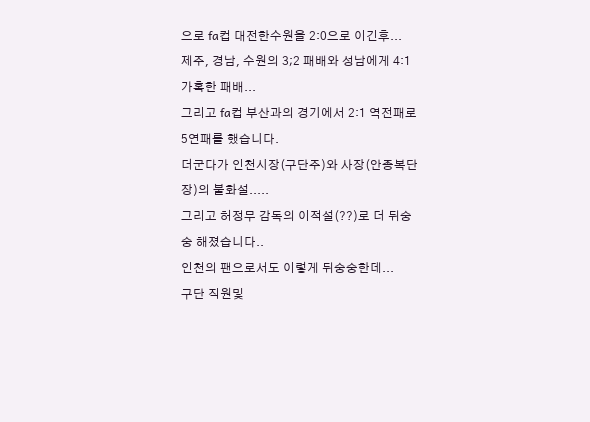으로 fa컵 대전한수원을 2:0으로 이긴후...
제주, 경남, 수원의 3;2 패배와 성남에게 4:1 가혹한 패배...
그리고 fa컵 부산과의 경기에서 2:1 역전패로 5연패를 했습니다.
더군다가 인천시장(구단주)와 사장(안종복단장)의 불화설.....
그리고 허정무 감독의 이적설(??)로 더 뒤숭숭 해졌습니다..
인천의 팬으로서도 이렇게 뒤숭숭한데...
구단 직원및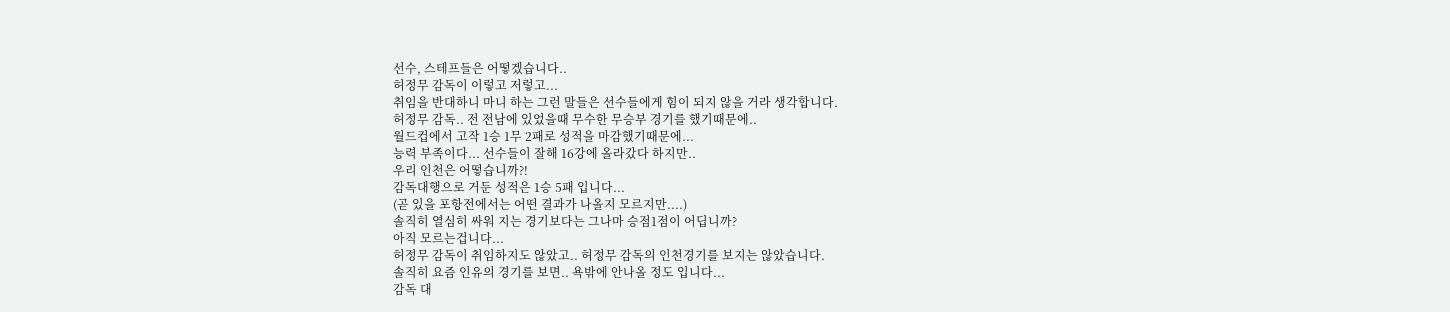선수, 스테프들은 어떻겠습니다..
허정무 감독이 이렇고 저렇고...
취임을 반대하니 마니 하는 그런 말들은 선수들에게 힘이 되지 않을 거라 생각합니다.
허정무 감독.. 전 전남에 있었을때 무수한 무승부 경기를 했기때문에..
월드컵에서 고작 1승 1무 2패로 성적을 마감했기때문에...
능력 부족이다... 선수들이 잘해 16강에 올라갔다 하지만..
우리 인천은 어떻습니까?!
감독대행으로 거둔 성적은 1승 5패 입니다...
(곧 있을 포항전에서는 어떤 결과가 나올지 모르지만....)
솔직히 열심히 싸워 지는 경기보다는 그나마 승점1점이 어딥니까?
아직 모르는겁니다...
허정무 감독이 취임하지도 않았고.. 허정무 감독의 인천경기를 보지는 않았습니다.
솔직히 요즘 인유의 경기를 보면.. 욕밖에 안나올 정도 입니다...
감독 대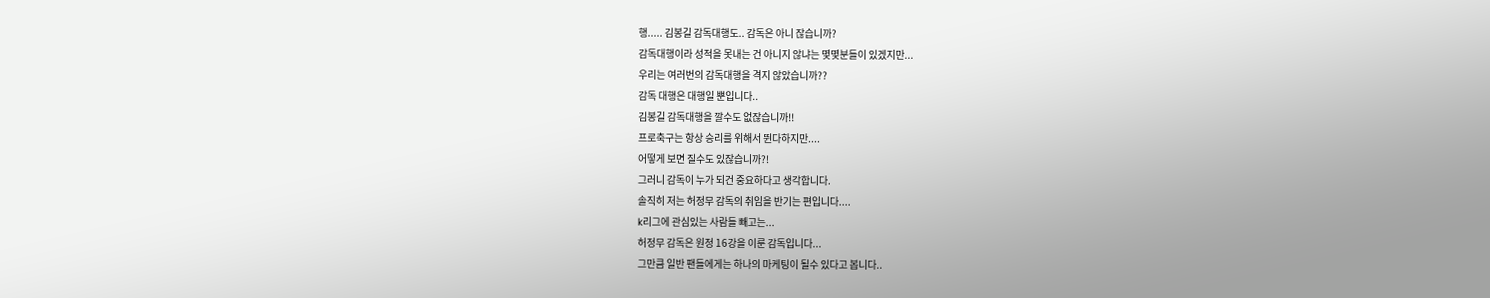행..... 김봉길 감독대행도.. 감독은 아니 잖습니까?
감독대행이라 성적을 못내는 건 아니지 않냐는 몇몇분들이 있겠지만...
우리는 여러번의 감독대행을 격지 않았습니까??
감독 대행은 대행일 뿐입니다..
김봉길 감독대행을 깔수도 없잖습니까!!
프로축구는 항상 승리를 위해서 뛴다하지만....
어떻게 보면 질수도 있잖습니까?!
그러니 감독이 누가 되건 중요하다고 생각합니다.
솔직히 저는 허정무 감독의 취임을 반기는 편입니다....
k리그에 관심있는 사람들 빼고는...
허정무 감독은 원정 16강을 이룬 감독입니다...
그만큼 일반 팬들에게는 하나의 마케팅이 될수 있다고 봅니다..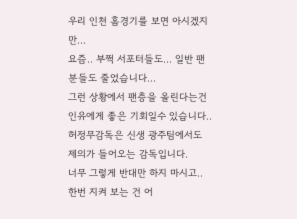우리 인천 홈경기를 보면 아시겠지만...
요즘.. 부쩍 서포터들도... 일반 팬분들도 줄었습니다...
그런 상황에서 팬층을 올린다는건 인유에게 좋은 기회일수 있습니다..
허정무감독은 신생 광주팀에서도 제의가 들어오는 감독입니다.
너무 그렇게 반대만 하지 마시고..
한번 지켜 보는 건 어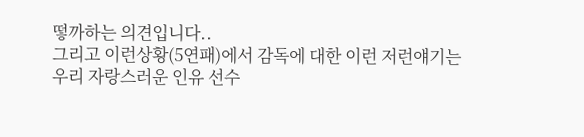떻까하는 의견입니다..
그리고 이런상황(5연패)에서 감독에 대한 이런 저런얘기는
우리 자랑스러운 인유 선수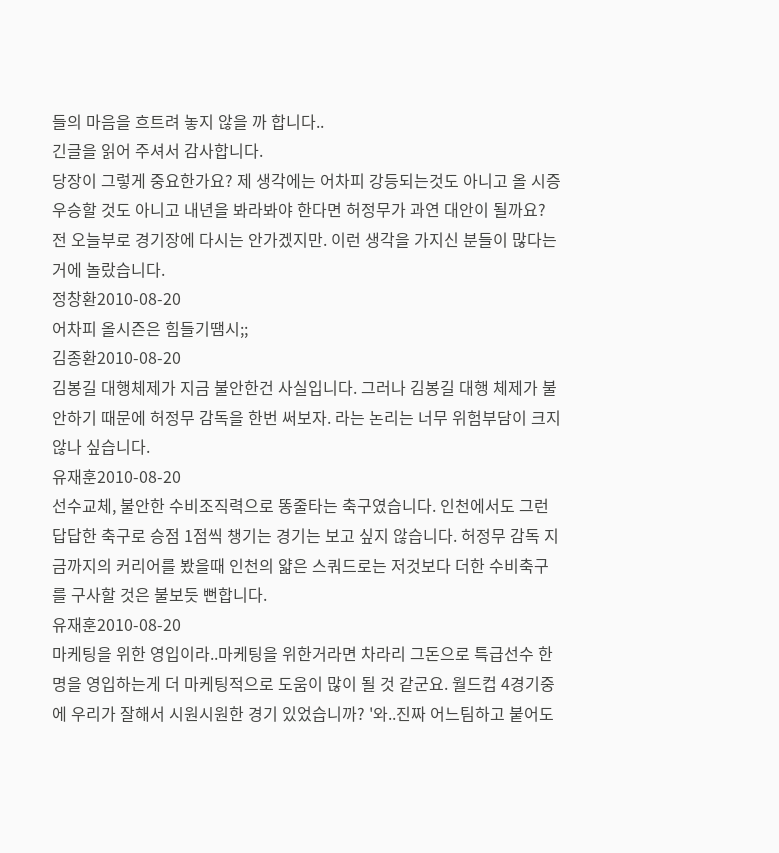들의 마음을 흐트려 놓지 않을 까 합니다..
긴글을 읽어 주셔서 감사합니다.
당장이 그렇게 중요한가요? 제 생각에는 어차피 강등되는것도 아니고 올 시증 우승할 것도 아니고 내년을 봐라봐야 한다면 허정무가 과연 대안이 될까요? 전 오늘부로 경기장에 다시는 안가겠지만. 이런 생각을 가지신 분들이 많다는거에 놀랐습니다.
정창환2010-08-20
어차피 올시즌은 힘들기땜시;;
김종환2010-08-20
김봉길 대행체제가 지금 불안한건 사실입니다. 그러나 김봉길 대행 체제가 불안하기 때문에 허정무 감독을 한번 써보자. 라는 논리는 너무 위험부담이 크지 않나 싶습니다.
유재훈2010-08-20
선수교체, 불안한 수비조직력으로 똥줄타는 축구였습니다. 인천에서도 그런 답답한 축구로 승점 1점씩 챙기는 경기는 보고 싶지 않습니다. 허정무 감독 지금까지의 커리어를 봤을때 인천의 얇은 스쿼드로는 저것보다 더한 수비축구를 구사할 것은 불보듯 뻔합니다.
유재훈2010-08-20
마케팅을 위한 영입이라..마케팅을 위한거라면 차라리 그돈으로 특급선수 한명을 영입하는게 더 마케팅적으로 도움이 많이 될 것 같군요. 월드컵 4경기중에 우리가 잘해서 시원시원한 경기 있었습니까? '와..진짜 어느팀하고 붙어도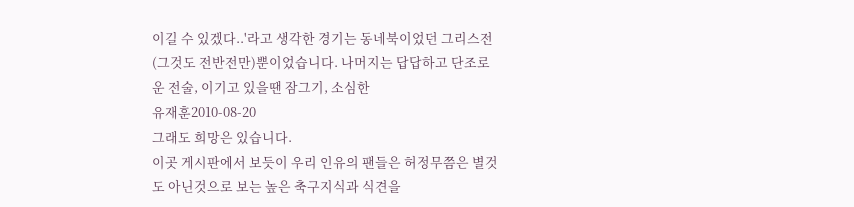이길 수 있겠다..'라고 생각한 경기는 동네북이었던 그리스전(그것도 전반전만)뿐이었습니다. 나머지는 답답하고 단조로운 전술, 이기고 있을땐 잠그기, 소심한
유재훈2010-08-20
그래도 희망은 있습니다.
이곳 게시판에서 보듯이 우리 인유의 팬들은 허정무쯤은 별것도 아닌것으로 보는 높은 축구지식과 식견을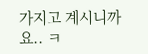가지고 계시니까요.. ㅋ